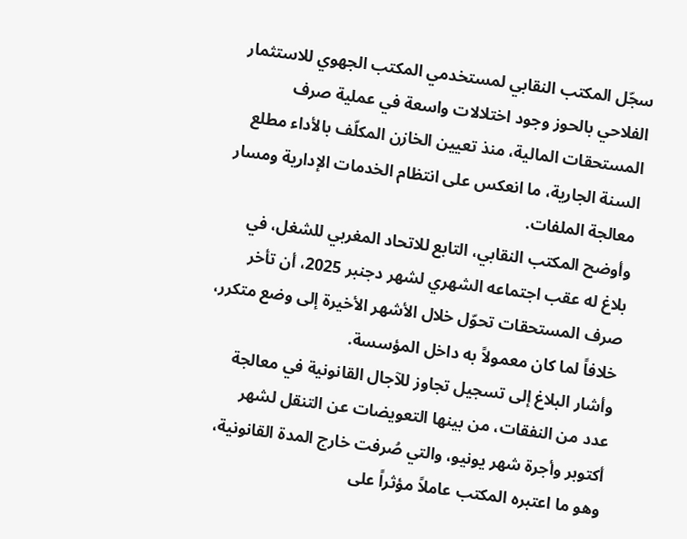سجّل المكتب النقابي لمستخدمي المكتب الجهوي للاستثمار الفلاحي بالحوز وجود اختلالات واسعة في عملية صرف المستحقات المالية، منذ تعيين الخازن المكلّف بالأداء مطلع السنة الجارية، ما انعكس على انتظام الخدمات الإدارية ومسار معالجة الملفات.
وأوضح المكتب النقابي، التابع للاتحاد المغربي للشغل، في بلاغ له عقب اجتماعه الشهري لشهر دجنبر 2025، أن تأخر صرف المستحقات تحوّل خلال الأشهر الأخيرة إلى وضع متكرر، خلافاً لما كان معمولاً به داخل المؤسسة.
وأشار البلاغ إلى تسجيل تجاوز للآجال القانونية في معالجة عدد من النفقات، من بينها التعويضات عن التنقل لشهر أكتوبر وأجرة شهر يونيو، والتي صُرفت خارج المدة القانونية، وهو ما اعتبره المكتب عاملاً مؤثراً على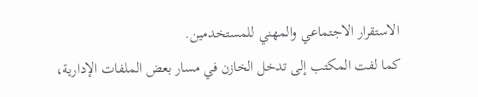الاستقرار الاجتماعي والمهني للمستخدمين.
كما لفت المكتب إلى تدخل الخازن في مسار بعض الملفات الإدارية،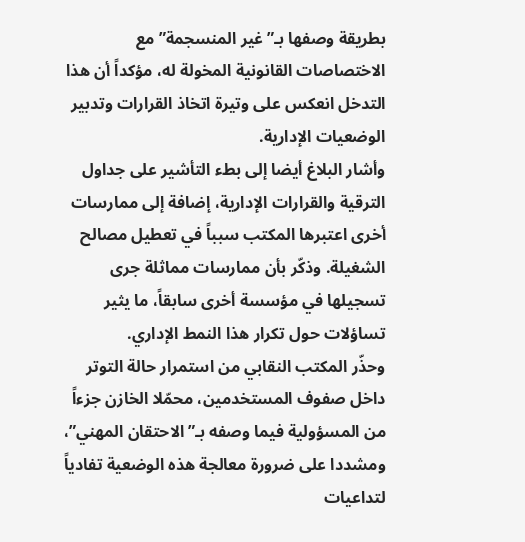بطريقة وصفها بـ”غير المنسجمة” مع الاختصاصات القانونية المخولة له، مؤكداً أن هذا التدخل انعكس على وتيرة اتخاذ القرارات وتدبير الوضعيات الإدارية.
وأشار البلاغ أيضا إلى بطء التأشير على جداول الترقية والقرارات الإدارية، إضافة إلى ممارسات أخرى اعتبرها المكتب سبباً في تعطيل مصالح الشغيلة. وذكّر بأن ممارسات مماثلة جرى تسجيلها في مؤسسة أخرى سابقاً، ما يثير تساؤلات حول تكرار هذا النمط الإداري.
وحذّر المكتب النقابي من استمرار حالة التوتر داخل صفوف المستخدمين، محمّلا الخازن جزءاً من المسؤولية فيما وصفه بـ”الاحتقان المهني”، ومشددا على ضرورة معالجة هذه الوضعية تفادياً لتداعيات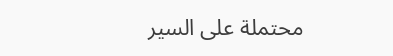محتملة على السير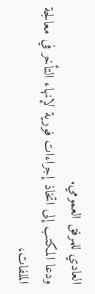العادي للمرفق العمومي.
ودعا المكتب إلى اتخاذ إجراءات فورية لإنهاء التأخر في معالجة الملفات،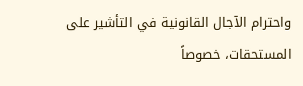واحترام الآجال القانونية في التأشير على المستحقات، خصوصاً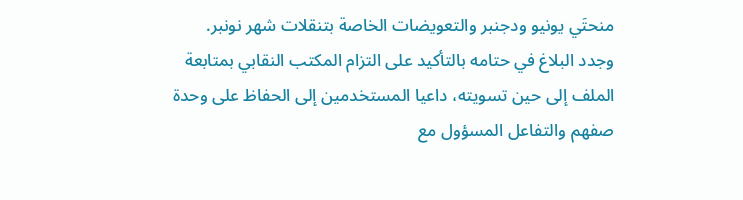منحتَي يونيو ودجنبر والتعويضات الخاصة بتنقلات شهر نونبر.
وجدد البلاغ في حتامه بالتأكيد على التزام المكتب النقابي بمتابعة الملف إلى حين تسويته، داعيا المستخدمين إلى الحفاظ على وحدة صفهم والتفاعل المسؤول مع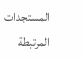المستجدات المرتبطة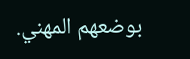بوضعهم المهني.